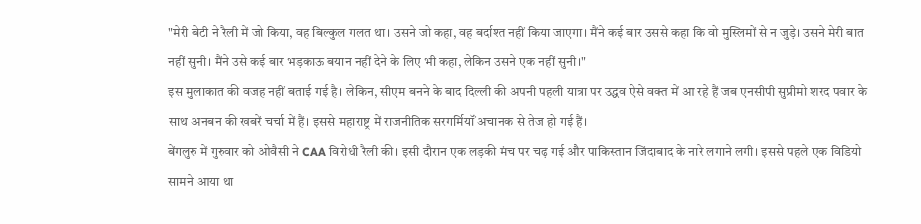"मेरी बेटी ने रैली में जो किया, वह बिल्कुल गलत था। उसने जो कहा, वह बर्दाश्त नहीं किया जाएगा। मैंने कई बार उससे कहा कि वो मुस्लिमों से न जुड़े। उसने मेरी बात नहीं सुनी। मैंने उसे कई बार भड़काऊ बयान नहीं देने के लिए भी कहा, लेकिन उसने एक नहीं सुनी।"
इस मुलाकात की वजह नहीं बताई गई है। लेकिन, सीएम बनने के बाद दिल्ली की अपनी पहली यात्रा पर उद्धव ऐसे वक्त में आ रहे हैं जब एनसीपी सुप्रीमो शरद पवार के साथ अनबन की खबरें चर्चा में हैं। इससे महाराष्ट्र में राजनीतिक सरगर्मियॉं अचानक से तेज हो गई हैं।
बेंगलुरु में गुरुवार को ओवैसी ने CAA विरोधी रैली की। इसी दौरान एक लड़की मंच पर चढ़ गई और पाकिस्तान जिंदाबाद के नारे लगाने लगी। इससे पहले एक विडियो सामने आया था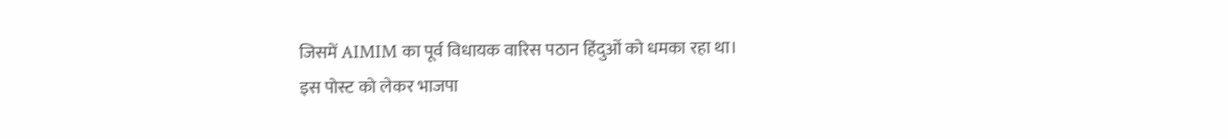जिसमें AIMIM का पूर्व विधायक वारिस पठान हिंदुओं को धमका रहा था।
इस पोस्ट को लेकर भाजपा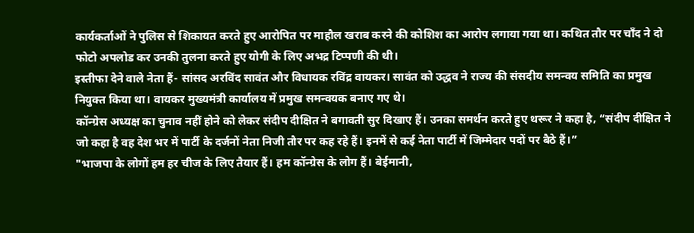कार्यकर्ताओं ने पुलिस से शिकायत करते हुए आरोपित पर माहौल खराब करने की कोशिश का आरोप लगाया गया था। कथित तौर पर चॉंद ने दो फोटो अपलोड कर उनकी तुलना करते हुए योगी के लिए अभद्र टिप्पणी की थी।
इस्तीफा देने वाले नेता हैं- सांसद अरविंद सावंत और विधायक रविंद्र वायकर। सावंत को उद्धव ने राज्य की संसदीय समन्वय समिति का प्रमुख नियुक्त किया था। वायकर मुख्यमंत्री कार्यालय में प्रमुख समन्वयक बनाए गए थे।
कॉन्ग्रेस अध्यक्ष का चुनाव नहीं होने को लेकर संदीप दीक्षित ने बगावती सुर दिखाए हैं। उनका समर्थन करते हुए थरूर ने कहा है, “संदीप दीक्षित ने जो कहा है वह देश भर में पार्टी के दर्जनों नेता निजी तौर पर कह रहे हैं। इनमें से कई नेता पार्टी में जिम्मेदार पदों पर बैठे हैं।”
"भाजपा के लोगों हम हर चीज के लिए तैयार हैं। हम कॉन्ग्रेस के लोग हैं। बेईमानी,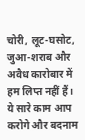चोरी, लूट-घसोट, जुआ-शराब और अवैध कारोबार में हम लिप्त नहीं हैं। ये सारे काम आप करोगे और बदनाम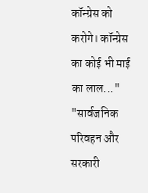कॉन्ग्रेस को करोगे। कॉन्ग्रेस का कोई भी माई का लाल..."
"सार्वजनिक परिवहन और सरकारी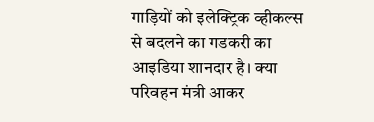गाड़ियों को इलेक्ट्रिक व्हीकल्स से बदलने का गडकरी का आइडिया शानदार है। क्या परिवहन मंत्री आकर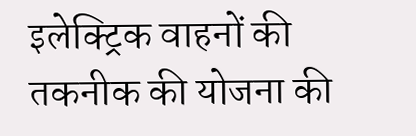इलेक्ट्रिक वाहनों की तकनीक की योजना की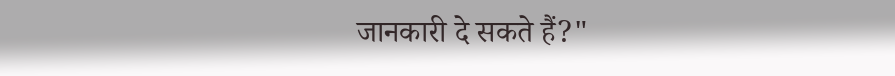जानकारी दे सकते हैं?"